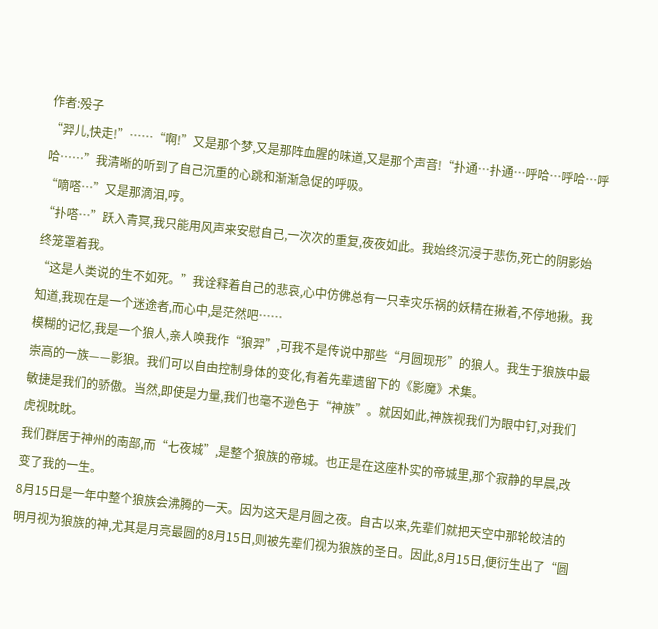作者:殁子
“羿儿,快走!”……“啊!”又是那个梦,又是那阵血腥的味道,又是那个声音!“扑通…扑通…呼哈…呼哈…呼哈……”我清晰的听到了自己沉重的心跳和渐渐急促的呼吸。
“嘀嗒…”又是那滴泪,哼。
“扑嗒…”跃入青冥,我只能用风声来安慰自己,一次次的重复,夜夜如此。我始终沉浸于悲伤,死亡的阴影始终笼罩着我。
“这是人类说的生不如死。”我诠释着自己的悲哀,心中仿佛总有一只幸灾乐祸的妖精在揪着,不停地揪。我知道,我现在是一个迷途者,而心中,是茫然吧……
模糊的记忆,我是一个狼人,亲人唤我作“狼羿”,可我不是传说中那些“月圆现形”的狼人。我生于狼族中最崇高的一族——影狼。我们可以自由控制身体的变化,有着先辈遗留下的《影魔》术集。
敏捷是我们的骄傲。当然,即使是力量,我们也毫不逊色于“神族”。就因如此,神族视我们为眼中钉,对我们虎视眈眈。
我们群居于神州的南部,而“七夜城”,是整个狼族的帝城。也正是在这座朴实的帝城里,那个寂静的早晨,改变了我的一生。
8月15日是一年中整个狼族会沸腾的一天。因为这天是月圆之夜。自古以来,先辈们就把天空中那轮皎洁的明月视为狼族的神,尤其是月亮最圆的8月15日,则被先辈们视为狼族的圣日。因此,8月15日,便衍生出了“圆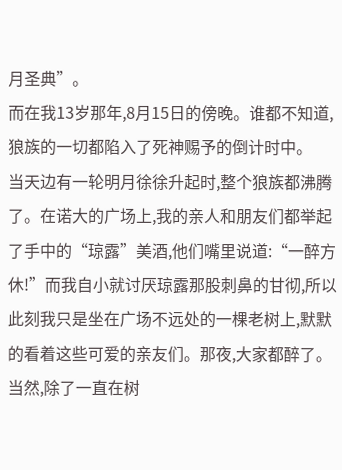月圣典”。
而在我13岁那年,8月15日的傍晚。谁都不知道,狼族的一切都陷入了死神赐予的倒计时中。
当天边有一轮明月徐徐升起时,整个狼族都沸腾了。在诺大的广场上,我的亲人和朋友们都举起了手中的“琼露”美酒,他们嘴里说道:“一醉方休!”而我自小就讨厌琼露那股刺鼻的甘彻,所以此刻我只是坐在广场不远处的一棵老树上,默默的看着这些可爱的亲友们。那夜,大家都醉了。当然,除了一直在树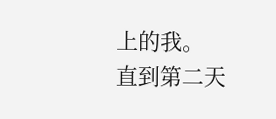上的我。
直到第二天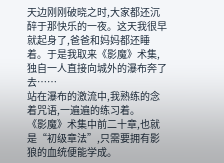天边刚刚破晓之时,大家都还沉醉于那快乐的一夜。这天我很早就起身了,爸爸和妈妈都还睡着。于是我取来《影魔》术集,独自一人直接向城外的瀑布奔了去……
站在瀑布的激流中,我熟练的念着咒语,一遍遍的练习着。
《影魔》术集中前二十章,也就是“初级章法”,只需要拥有影狼的血统便能学成。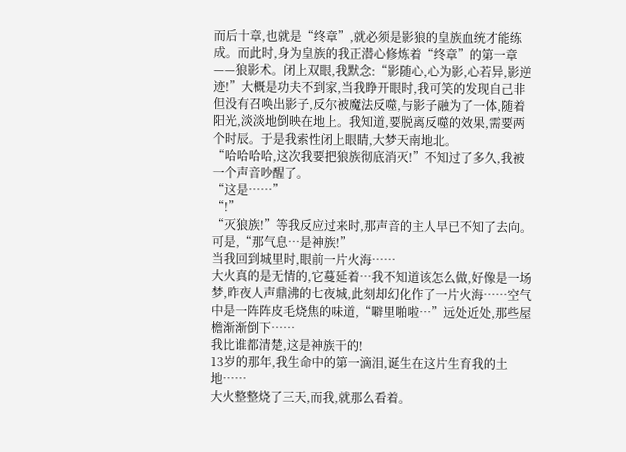而后十章,也就是“终章”,就必须是影狼的皇族血统才能练成。而此时,身为皇族的我正潜心修炼着“终章”的第一章——狼影术。闭上双眼,我默念:“影随心,心为影,心若异,影逆迹!”大概是功夫不到家,当我睁开眼时,我可笑的发现自己非但没有召唤出影子,反尔被魔法反噬,与影子融为了一体,随着阳光,淡淡地倒映在地上。我知道,要脱离反噬的效果,需要两个时辰。于是我索性闭上眼睛,大梦天南地北。
“哈哈哈哈,这次我要把狼族彻底消灭!”不知过了多久,我被一个声音吵醒了。
“这是……”
“!”
“灭狼族!”等我反应过来时,那声音的主人早已不知了去向。
可是,“那气息…是神族!”
当我回到城里时,眼前一片火海……
大火真的是无情的,它蔓延着…我不知道该怎么做,好像是一场梦,昨夜人声鼎沸的七夜城,此刻却幻化作了一片火海……空气中是一阵阵皮毛烧焦的味道,“噼里啪啦…”远处近处,那些屋檐渐渐倒下……
我比谁都清楚,这是神族干的!
13岁的那年,我生命中的第一滴泪,诞生在这片生育我的土地……
大火整整烧了三天,而我,就那么看着。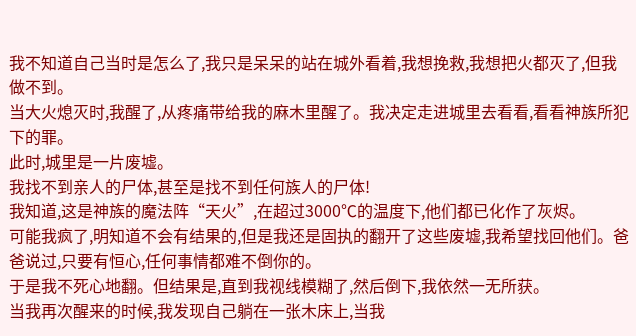我不知道自己当时是怎么了,我只是呆呆的站在城外看着,我想挽救,我想把火都灭了,但我做不到。
当大火熄灭时,我醒了,从疼痛带给我的麻木里醒了。我决定走进城里去看看,看看神族所犯下的罪。
此时,城里是一片废墟。
我找不到亲人的尸体,甚至是找不到任何族人的尸体!
我知道,这是神族的魔法阵“天火”,在超过3000℃的温度下,他们都已化作了灰烬。
可能我疯了,明知道不会有结果的,但是我还是固执的翻开了这些废墟,我希望找回他们。爸爸说过,只要有恒心,任何事情都难不倒你的。
于是我不死心地翻。但结果是,直到我视线模糊了,然后倒下,我依然一无所获。
当我再次醒来的时候,我发现自己躺在一张木床上,当我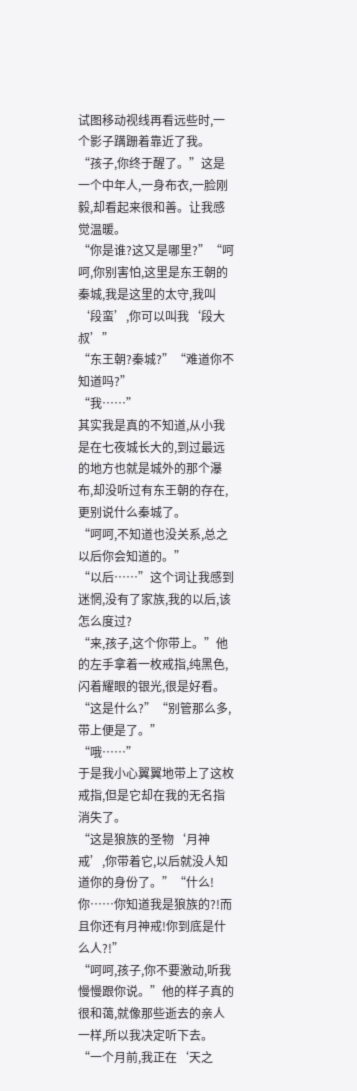试图移动视线再看远些时,一个影子蹒跚着靠近了我。
“孩子,你终于醒了。”这是一个中年人,一身布衣,一脸刚毅,却看起来很和善。让我感觉温暖。
“你是谁?这又是哪里?”“呵呵,你别害怕,这里是东王朝的秦城,我是这里的太守,我叫‘段蛮’,你可以叫我‘段大叔’”
“东王朝?秦城?”“难道你不知道吗?”
“我……”
其实我是真的不知道,从小我是在七夜城长大的,到过最远的地方也就是城外的那个瀑布,却没听过有东王朝的存在,更别说什么秦城了。
“呵呵,不知道也没关系,总之以后你会知道的。”
“以后……”这个词让我感到迷惘,没有了家族,我的以后,该怎么度过?
“来,孩子,这个你带上。”他的左手拿着一枚戒指,纯黑色,闪着耀眼的银光,很是好看。
“这是什么?”“别管那么多,带上便是了。”
“哦……”
于是我小心翼翼地带上了这枚戒指,但是它却在我的无名指消失了。
“这是狼族的圣物‘月神戒’,你带着它,以后就没人知道你的身份了。”“什么!你……你知道我是狼族的?!而且你还有月神戒!你到底是什么人?!”
“呵呵,孩子,你不要激动,听我慢慢跟你说。”他的样子真的很和蔼,就像那些逝去的亲人一样,所以我决定听下去。
“一个月前,我正在‘天之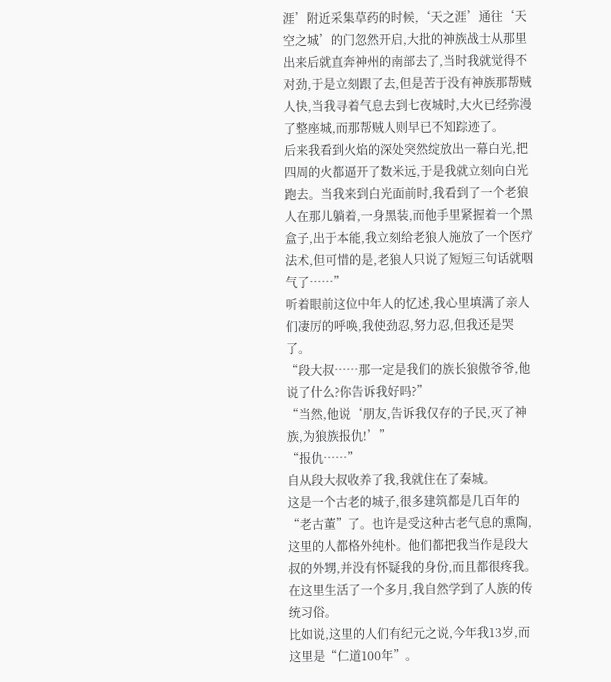涯’附近采集草药的时候,‘天之涯’通往‘天空之城’的门忽然开启,大批的神族战士从那里出来后就直奔神州的南部去了,当时我就觉得不对劲,于是立刻跟了去,但是苦于没有神族那帮贼人快,当我寻着气息去到七夜城时,大火已经弥漫了整座城,而那帮贼人则早已不知踪迹了。
后来我看到火焰的深处突然绽放出一幕白光,把四周的火都逼开了数米远,于是我就立刻向白光跑去。当我来到白光面前时,我看到了一个老狼人在那儿躺着,一身黑装,而他手里紧握着一个黑盒子,出于本能,我立刻给老狼人施放了一个医疗法术,但可惜的是,老狼人只说了短短三句话就咽气了……”
听着眼前这位中年人的忆述,我心里填满了亲人们凄厉的呼唤,我使劲忍,努力忍,但我还是哭了。
“段大叔……那一定是我们的族长狼傲爷爷,他说了什么?你告诉我好吗?”
“当然,他说‘朋友,告诉我仅存的子民,灭了神族,为狼族报仇!’”
“报仇……”
自从段大叔收养了我,我就住在了秦城。
这是一个古老的城子,很多建筑都是几百年的“老古董”了。也许是受这种古老气息的熏陶,这里的人都格外纯朴。他们都把我当作是段大叔的外甥,并没有怀疑我的身份,而且都很疼我。
在这里生活了一个多月,我自然学到了人族的传统习俗。
比如说,这里的人们有纪元之说,今年我13岁,而这里是“仁道100年”。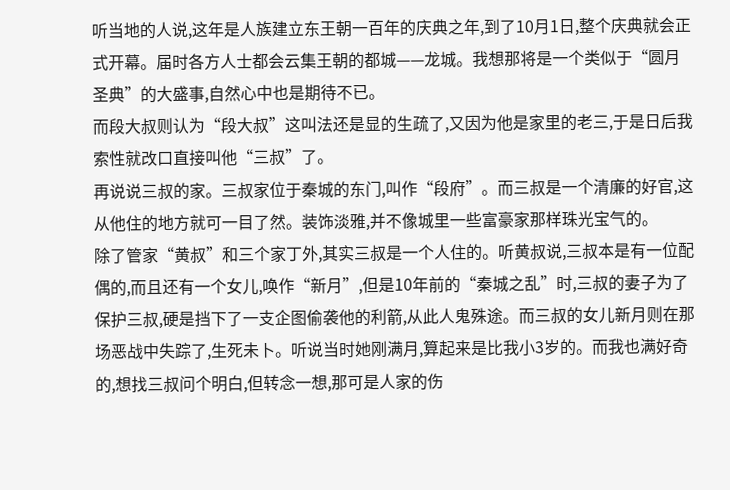听当地的人说,这年是人族建立东王朝一百年的庆典之年,到了10月1日,整个庆典就会正式开幕。届时各方人士都会云集王朝的都城——龙城。我想那将是一个类似于“圆月圣典”的大盛事,自然心中也是期待不已。
而段大叔则认为“段大叔”这叫法还是显的生疏了,又因为他是家里的老三,于是日后我索性就改口直接叫他“三叔”了。
再说说三叔的家。三叔家位于秦城的东门,叫作“段府”。而三叔是一个清廉的好官,这从他住的地方就可一目了然。装饰淡雅,并不像城里一些富豪家那样珠光宝气的。
除了管家“黄叔”和三个家丁外,其实三叔是一个人住的。听黄叔说,三叔本是有一位配偶的,而且还有一个女儿,唤作“新月”,但是10年前的“秦城之乱”时,三叔的妻子为了保护三叔,硬是挡下了一支企图偷袭他的利箭,从此人鬼殊途。而三叔的女儿新月则在那场恶战中失踪了,生死未卜。听说当时她刚满月,算起来是比我小3岁的。而我也满好奇的,想找三叔问个明白,但转念一想,那可是人家的伤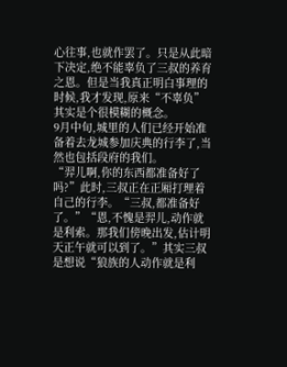心往事,也就作罢了。只是从此暗下决定,绝不能辜负了三叔的养育之恩。但是当我真正明白事理的时候,我才发现,原来“不辜负”其实是个很模糊的概念。
9月中旬,城里的人们已经开始准备着去龙城参加庆典的行李了,当然也包括段府的我们。
“羿儿啊,你的东西都准备好了吗?”此时,三叔正在正厢打理着自己的行李。“三叔,都准备好了。”“恩,不愧是羿儿,动作就是利索。那我们傍晚出发,估计明天正午就可以到了。”其实三叔是想说“狼族的人动作就是利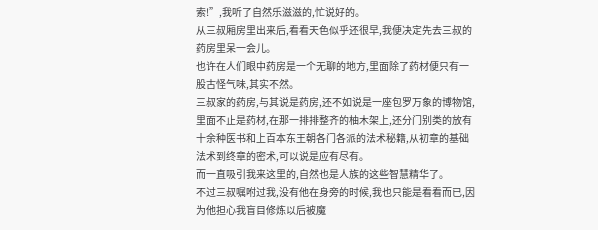索!”,我听了自然乐滋滋的,忙说好的。
从三叔厢房里出来后,看看天色似乎还很早,我便决定先去三叔的药房里呆一会儿。
也许在人们眼中药房是一个无聊的地方,里面除了药材便只有一股古怪气味,其实不然。
三叔家的药房,与其说是药房,还不如说是一座包罗万象的博物馆,里面不止是药材,在那一排排整齐的柚木架上,还分门别类的放有十余种医书和上百本东王朝各门各派的法术秘籍,从初章的基础法术到终章的密术,可以说是应有尽有。
而一直吸引我来这里的,自然也是人族的这些智慧精华了。
不过三叔嘱咐过我,没有他在身旁的时候,我也只能是看看而已,因为他担心我盲目修炼以后被魔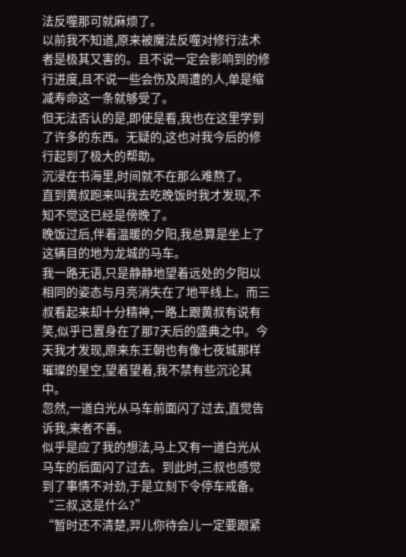法反噬那可就麻烦了。
以前我不知道,原来被魔法反噬对修行法术者是极其又害的。且不说一定会影响到的修行进度,且不说一些会伤及周遭的人,单是缩减寿命这一条就够受了。
但无法否认的是,即使是看,我也在这里学到了许多的东西。无疑的,这也对我今后的修行起到了极大的帮助。
沉浸在书海里,时间就不在那么难熬了。
直到黄叔跑来叫我去吃晚饭时我才发现,不知不觉这已经是傍晚了。
晚饭过后,伴着温暖的夕阳,我总算是坐上了这辆目的地为龙城的马车。
我一路无语,只是静静地望着远处的夕阳以相同的姿态与月亮消失在了地平线上。而三叔看起来却十分精神,一路上跟黄叔有说有笑,似乎已置身在了那7天后的盛典之中。今天我才发现,原来东王朝也有像七夜城那样璀璨的星空,望着望着,我不禁有些沉沦其中。
忽然,一道白光从马车前面闪了过去,直觉告诉我,来者不善。
似乎是应了我的想法,马上又有一道白光从马车的后面闪了过去。到此时,三叔也感觉到了事情不对劲,于是立刻下令停车戒备。
“三叔,这是什么?”
“暂时还不清楚,羿儿你待会儿一定要跟紧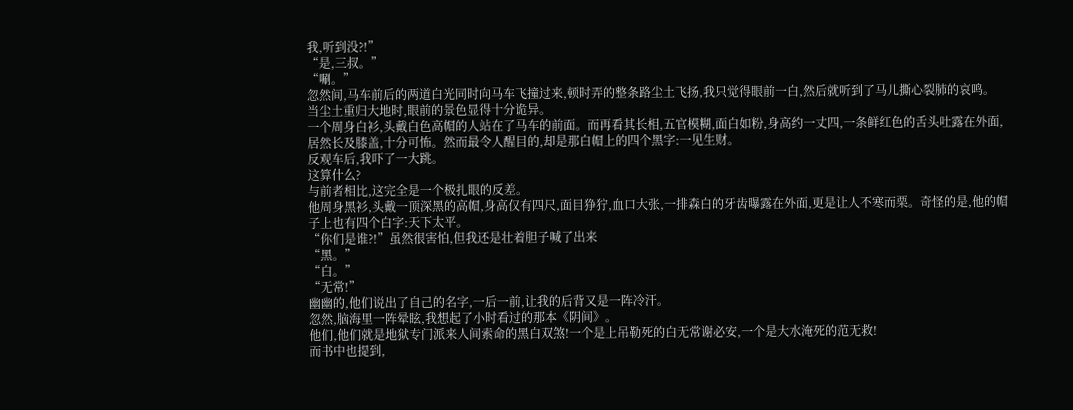我,听到没?!”
“是,三叔。”
“唰。”
忽然间,马车前后的两道白光同时向马车飞撞过来,顿时弄的整条路尘土飞扬,我只觉得眼前一白,然后就听到了马儿撕心裂肺的哀鸣。
当尘土重归大地时,眼前的景色显得十分诡异。
一个周身白衫,头戴白色高帽的人站在了马车的前面。而再看其长相,五官模糊,面白如粉,身高约一丈四,一条鲜红色的舌头吐露在外面,居然长及膝盖,十分可怖。然而最令人醒目的,却是那白帽上的四个黑字:一见生财。
反观车后,我吓了一大跳。
这算什么?
与前者相比,这完全是一个极扎眼的反差。
他周身黑衫,头戴一顶深黑的高帽,身高仅有四尺,面目狰狞,血口大张,一排森白的牙齿曝露在外面,更是让人不寒而栗。奇怪的是,他的帽子上也有四个白字:天下太平。
“你们是谁?!”虽然很害怕,但我还是壮着胆子喊了出来
“黑。”
“白。”
“无常!”
幽幽的,他们说出了自己的名字,一后一前,让我的后背又是一阵冷汗。
忽然,脑海里一阵晕眩,我想起了小时看过的那本《阴间》。
他们,他们就是地狱专门派来人间索命的黑白双煞!一个是上吊勒死的白无常谢必安,一个是大水淹死的范无救!
而书中也提到,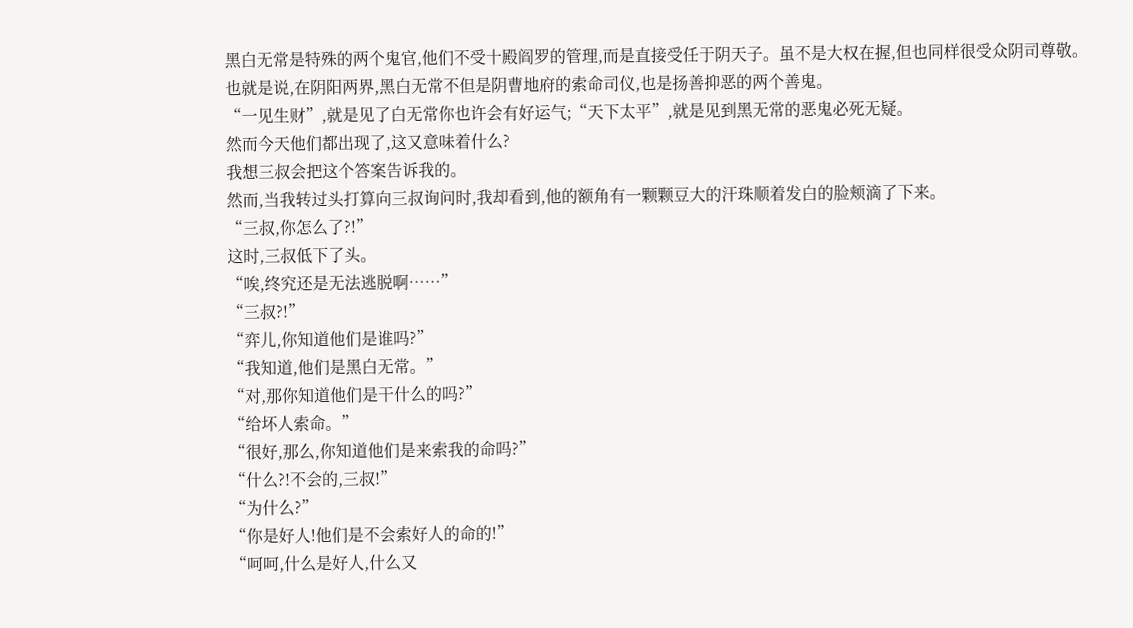黑白无常是特殊的两个鬼官,他们不受十殿阎罗的管理,而是直接受任于阴天子。虽不是大权在握,但也同样很受众阴司尊敬。
也就是说,在阴阳两界,黑白无常不但是阴曹地府的索命司仪,也是扬善抑恶的两个善鬼。
“一见生财”,就是见了白无常你也许会有好运气;“天下太平”,就是见到黑无常的恶鬼必死无疑。
然而今天他们都出现了,这又意味着什么?
我想三叔会把这个答案告诉我的。
然而,当我转过头打算向三叔询问时,我却看到,他的额角有一颗颗豆大的汗珠顺着发白的脸颊滴了下来。
“三叔,你怎么了?!”
这时,三叔低下了头。
“唉,终究还是无法逃脱啊……”
“三叔?!”
“弈儿,你知道他们是谁吗?”
“我知道,他们是黑白无常。”
“对,那你知道他们是干什么的吗?”
“给坏人索命。”
“很好,那么,你知道他们是来索我的命吗?”
“什么?!不会的,三叔!”
“为什么?”
“你是好人!他们是不会索好人的命的!”
“呵呵,什么是好人,什么又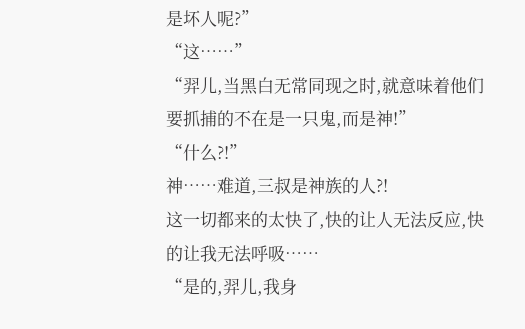是坏人呢?”
“这……”
“羿儿,当黑白无常同现之时,就意味着他们要抓捕的不在是一只鬼,而是神!”
“什么?!”
神……难道,三叔是神族的人?!
这一切都来的太快了,快的让人无法反应,快的让我无法呼吸……
“是的,羿儿,我身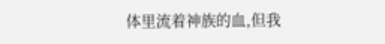体里流着神族的血,但我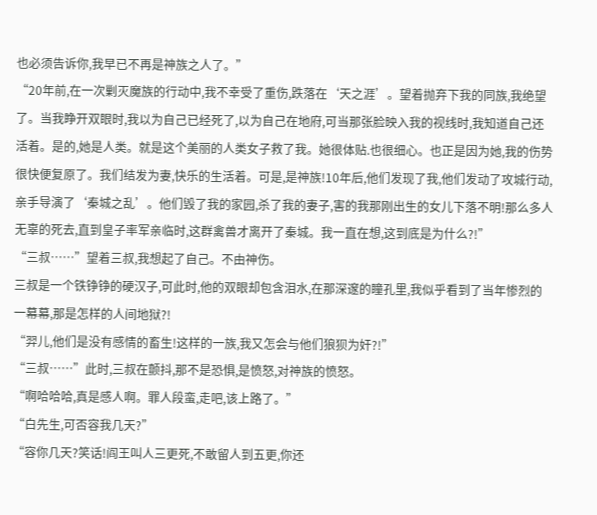也必须告诉你,我早已不再是神族之人了。”
“20年前,在一次剿灭魔族的行动中,我不幸受了重伤,跌落在‘天之涯’。望着抛弃下我的同族,我绝望了。当我睁开双眼时,我以为自己已经死了,以为自己在地府,可当那张脸映入我的视线时,我知道自己还活着。是的,她是人类。就是这个美丽的人类女子救了我。她很体贴.也很细心。也正是因为她,我的伤势很快便复原了。我们结发为妻,快乐的生活着。可是,是神族!10年后,他们发现了我,他们发动了攻城行动,亲手导演了‘秦城之乱’。他们毁了我的家园,杀了我的妻子,害的我那刚出生的女儿下落不明!那么多人无辜的死去,直到皇子率军亲临时,这群禽兽才离开了秦城。我一直在想,这到底是为什么?!”
“三叔……”望着三叔,我想起了自己。不由神伤。
三叔是一个铁铮铮的硬汉子,可此时,他的双眼却包含泪水,在那深邃的瞳孔里,我似乎看到了当年惨烈的一幕幕,那是怎样的人间地狱?!
“羿儿,他们是没有感情的畜生!这样的一族,我又怎会与他们狼狈为奸?!”
“三叔……”此时,三叔在颤抖,那不是恐惧,是愤怒,对神族的愤怒。
“啊哈哈哈,真是感人啊。罪人段蛮,走吧,该上路了。”
“白先生,可否容我几天?”
“容你几天?笑话!阎王叫人三更死,不敢留人到五更,你还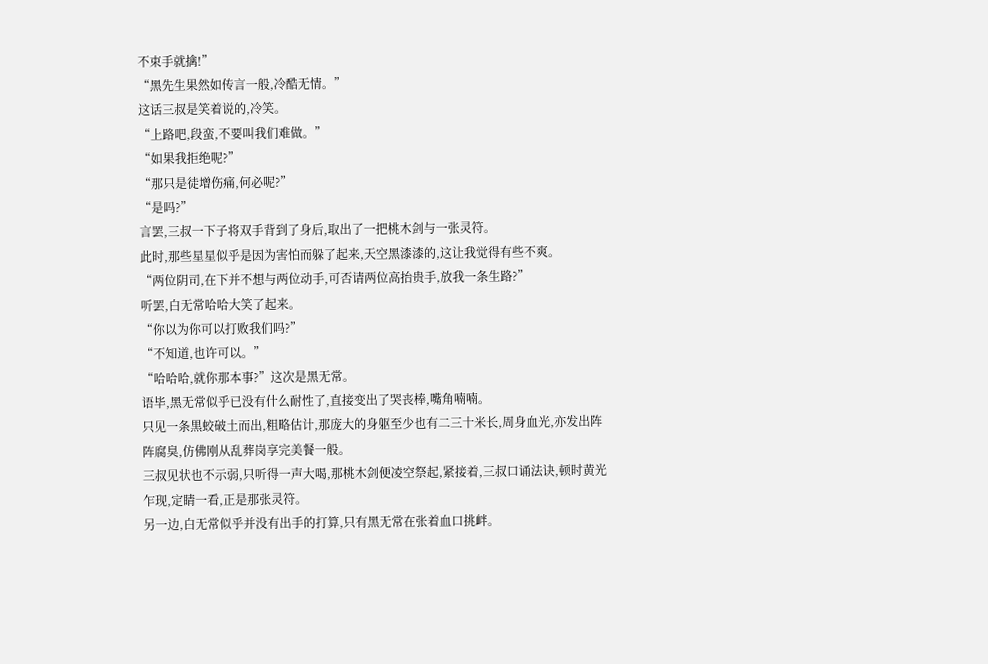不束手就擒!”
“黑先生果然如传言一般,冷酷无情。”
这话三叔是笑着说的,冷笑。
“上路吧,段蛮,不要叫我们难做。”
“如果我拒绝呢?”
“那只是徒增伤痛,何必呢?”
“是吗?”
言罢,三叔一下子将双手背到了身后,取出了一把桃木剑与一张灵符。
此时,那些星星似乎是因为害怕而躲了起来,天空黑漆漆的,这让我觉得有些不爽。
“两位阴司,在下并不想与两位动手,可否请两位高抬贵手,放我一条生路?”
听罢,白无常哈哈大笑了起来。
“你以为你可以打败我们吗?”
“不知道,也许可以。”
“哈哈哈,就你那本事?”这次是黑无常。
语毕,黑无常似乎已没有什么耐性了,直接变出了哭丧棒,嘴角喃喃。
只见一条黒蛟破土而出,粗略估计,那庞大的身躯至少也有二三十米长,周身血光,亦发出阵阵腐臭,仿佛刚从乱葬岗享完美餐一般。
三叔见状也不示弱,只听得一声大喝,那桃木剑便凌空祭起,紧接着,三叔口诵法诀,顿时黄光乍现,定睛一看,正是那张灵符。
另一边,白无常似乎并没有出手的打算,只有黑无常在张着血口挑衅。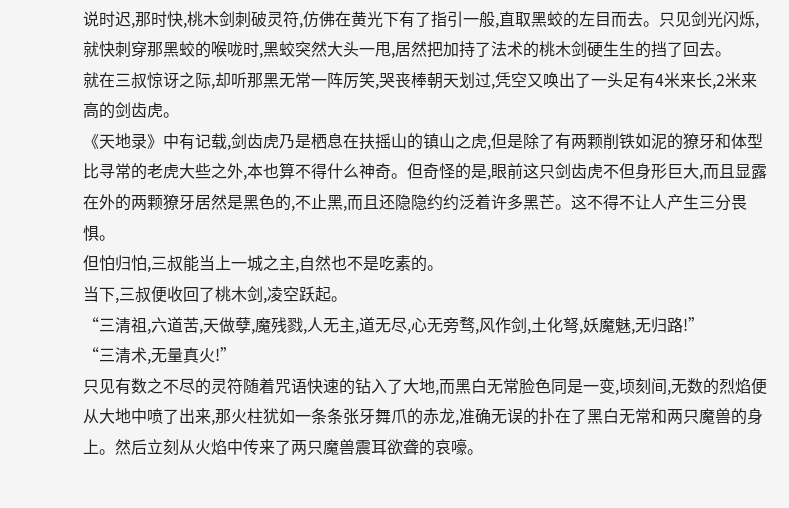说时迟,那时快,桃木剑刺破灵符,仿佛在黄光下有了指引一般,直取黑蛟的左目而去。只见剑光闪烁,就快刺穿那黑蛟的喉咙时,黑蛟突然大头一甩,居然把加持了法术的桃木剑硬生生的挡了回去。
就在三叔惊讶之际,却听那黑无常一阵厉笑,哭丧棒朝天划过,凭空又唤出了一头足有4米来长,2米来高的剑齿虎。
《天地录》中有记载,剑齿虎乃是栖息在扶摇山的镇山之虎,但是除了有两颗削铁如泥的獠牙和体型比寻常的老虎大些之外,本也算不得什么神奇。但奇怪的是,眼前这只剑齿虎不但身形巨大,而且显露在外的两颗獠牙居然是黑色的,不止黑,而且还隐隐约约泛着许多黑芒。这不得不让人产生三分畏惧。
但怕归怕,三叔能当上一城之主,自然也不是吃素的。
当下,三叔便收回了桃木剑,凌空跃起。
“三清祖,六道苦,天做孽,魔残戮,人无主,道无尽,心无旁骛,风作剑,土化弩,妖魔魅,无归路!”
“三清术,无量真火!”
只见有数之不尽的灵符随着咒语快速的钻入了大地,而黑白无常脸色同是一变,顷刻间,无数的烈焰便从大地中喷了出来,那火柱犹如一条条张牙舞爪的赤龙,准确无误的扑在了黑白无常和两只魔兽的身上。然后立刻从火焰中传来了两只魔兽震耳欲聋的哀嚎。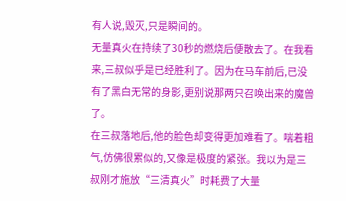有人说,毁灭,只是瞬间的。
无量真火在持续了30秒的燃烧后便散去了。在我看来,三叔似乎是已经胜利了。因为在马车前后,已没有了黑白无常的身影,更别说那两只召唤出来的魔兽了。
在三叔落地后,他的脸色却变得更加难看了。喘着粗气,仿佛很累似的,又像是极度的紧张。我以为是三叔刚才施放“三清真火”时耗费了大量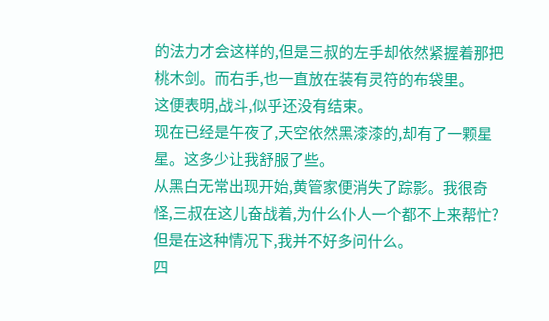的法力才会这样的,但是三叔的左手却依然紧握着那把桃木剑。而右手,也一直放在装有灵符的布袋里。
这便表明,战斗,似乎还没有结束。
现在已经是午夜了,天空依然黑漆漆的,却有了一颗星星。这多少让我舒服了些。
从黑白无常出现开始,黄管家便消失了踪影。我很奇怪,三叔在这儿奋战着,为什么仆人一个都不上来帮忙?
但是在这种情况下,我并不好多问什么。
四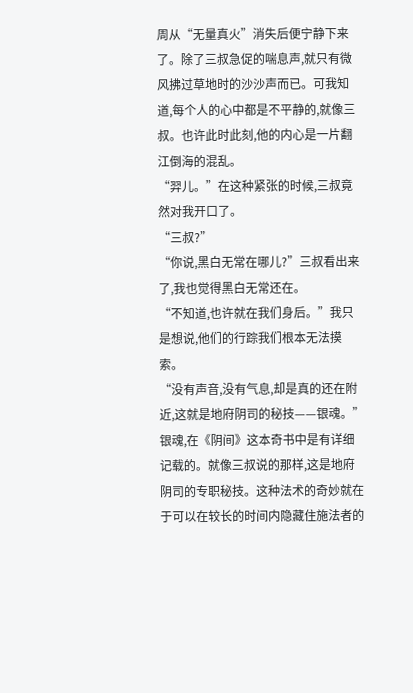周从“无量真火”消失后便宁静下来了。除了三叔急促的喘息声,就只有微风拂过草地时的沙沙声而已。可我知道,每个人的心中都是不平静的,就像三叔。也许此时此刻,他的内心是一片翻江倒海的混乱。
“羿儿。”在这种紧张的时候,三叔竟然对我开口了。
“三叔?”
“你说,黑白无常在哪儿?”三叔看出来了,我也觉得黑白无常还在。
“不知道,也许就在我们身后。”我只是想说,他们的行踪我们根本无法摸索。
“没有声音,没有气息,却是真的还在附近,这就是地府阴司的秘技——银魂。”
银魂,在《阴间》这本奇书中是有详细记载的。就像三叔说的那样,这是地府阴司的专职秘技。这种法术的奇妙就在于可以在较长的时间内隐藏住施法者的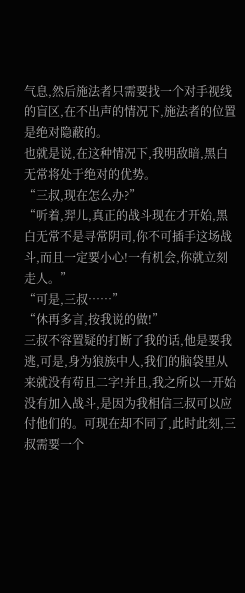气息,然后施法者只需要找一个对手视线的盲区,在不出声的情况下,施法者的位置是绝对隐蔽的。
也就是说,在这种情况下,我明敌暗,黑白无常将处于绝对的优势。
“三叔,现在怎么办?”
“听着,羿儿,真正的战斗现在才开始,黑白无常不是寻常阴司,你不可插手这场战斗,而且一定要小心!一有机会,你就立刻走人。”
“可是,三叔……”
“休再多言,按我说的做!”
三叔不容置疑的打断了我的话,他是要我逃,可是,身为狼族中人,我们的脑袋里从来就没有苟且二字!并且,我之所以一开始没有加入战斗,是因为我相信三叔可以应付他们的。可现在却不同了,此时此刻,三叔需要一个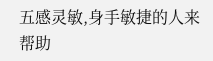五感灵敏,身手敏捷的人来帮助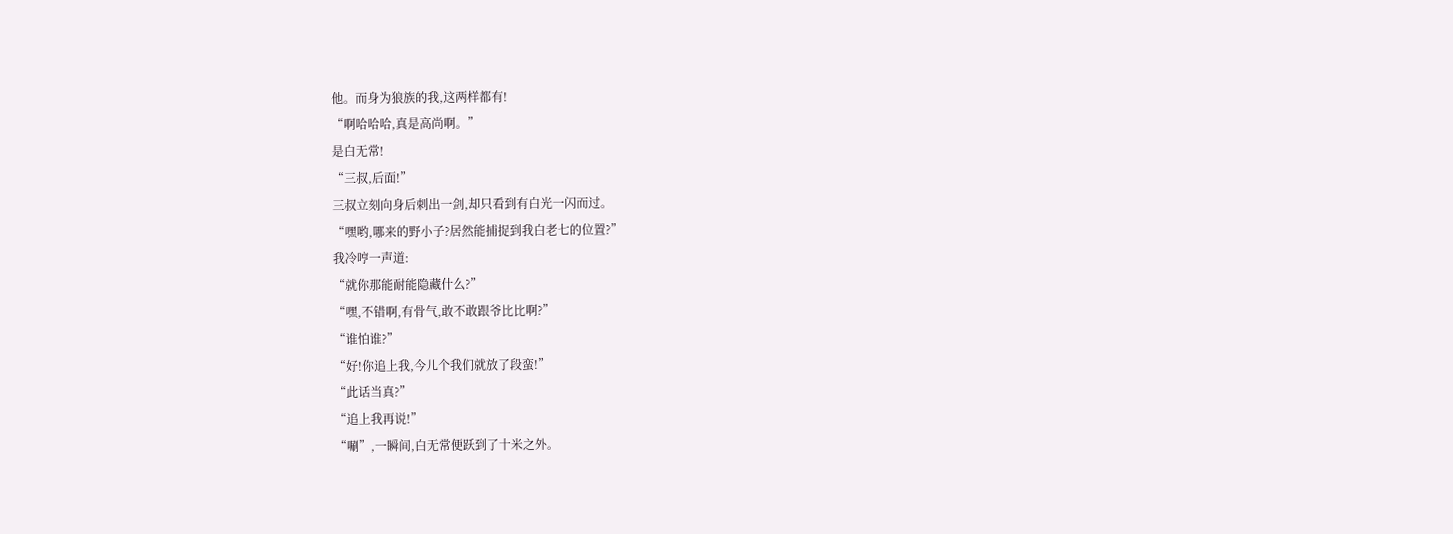他。而身为狼族的我,这两样都有!
“啊哈哈哈,真是高尚啊。”
是白无常!
“三叔,后面!”
三叔立刻向身后刺出一剑,却只看到有白光一闪而过。
“嘿哟,哪来的野小子?居然能捕捉到我白老七的位置?”
我冷哼一声道:
“就你那能耐能隐藏什么?”
“嘿,不错啊,有骨气,敢不敢跟爷比比啊?”
“谁怕谁?”
“好!你追上我,今儿个我们就放了段蛮!”
“此话当真?”
“追上我再说!”
“唰”,一瞬间,白无常便跃到了十米之外。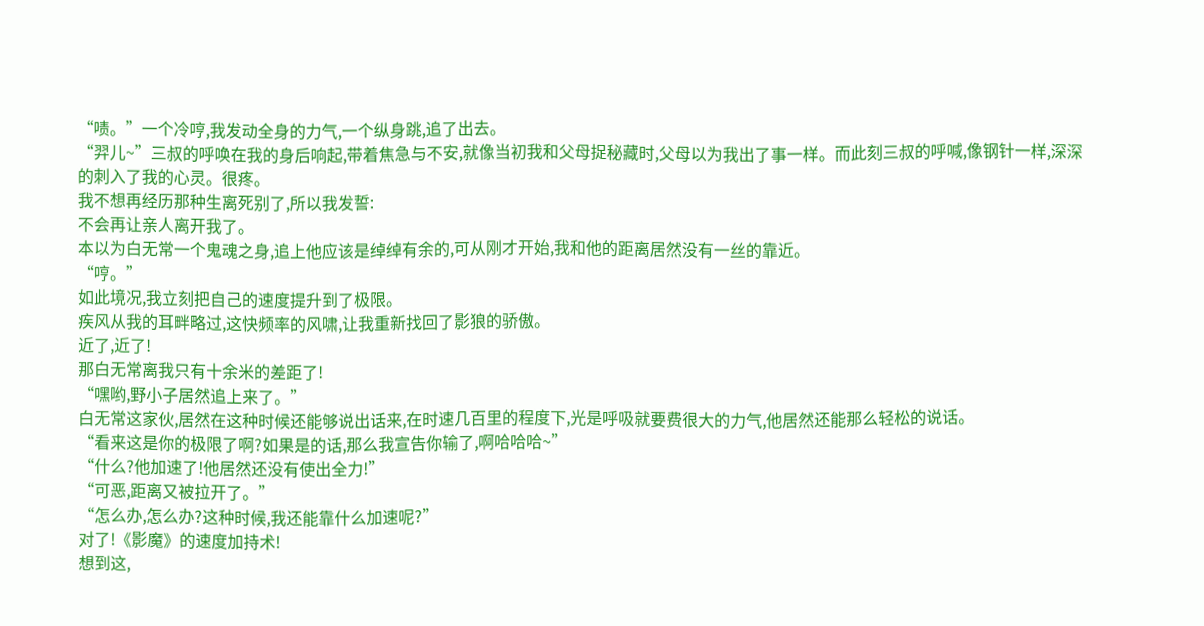“啧。”一个冷哼,我发动全身的力气,一个纵身跳,追了出去。
“羿儿~”三叔的呼唤在我的身后响起,带着焦急与不安,就像当初我和父母捉秘藏时,父母以为我出了事一样。而此刻三叔的呼喊,像钢针一样,深深的刺入了我的心灵。很疼。
我不想再经历那种生离死别了,所以我发誓:
不会再让亲人离开我了。
本以为白无常一个鬼魂之身,追上他应该是绰绰有余的,可从刚才开始,我和他的距离居然没有一丝的靠近。
“哼。”
如此境况,我立刻把自己的速度提升到了极限。
疾风从我的耳畔略过,这快频率的风啸,让我重新找回了影狼的骄傲。
近了,近了!
那白无常离我只有十余米的差距了!
“嘿哟,野小子居然追上来了。”
白无常这家伙,居然在这种时候还能够说出话来,在时速几百里的程度下,光是呼吸就要费很大的力气,他居然还能那么轻松的说话。
“看来这是你的极限了啊?如果是的话,那么我宣告你输了,啊哈哈哈~”
“什么?他加速了!他居然还没有使出全力!”
“可恶,距离又被拉开了。”
“怎么办,怎么办?这种时候,我还能靠什么加速呢?”
对了!《影魔》的速度加持术!
想到这,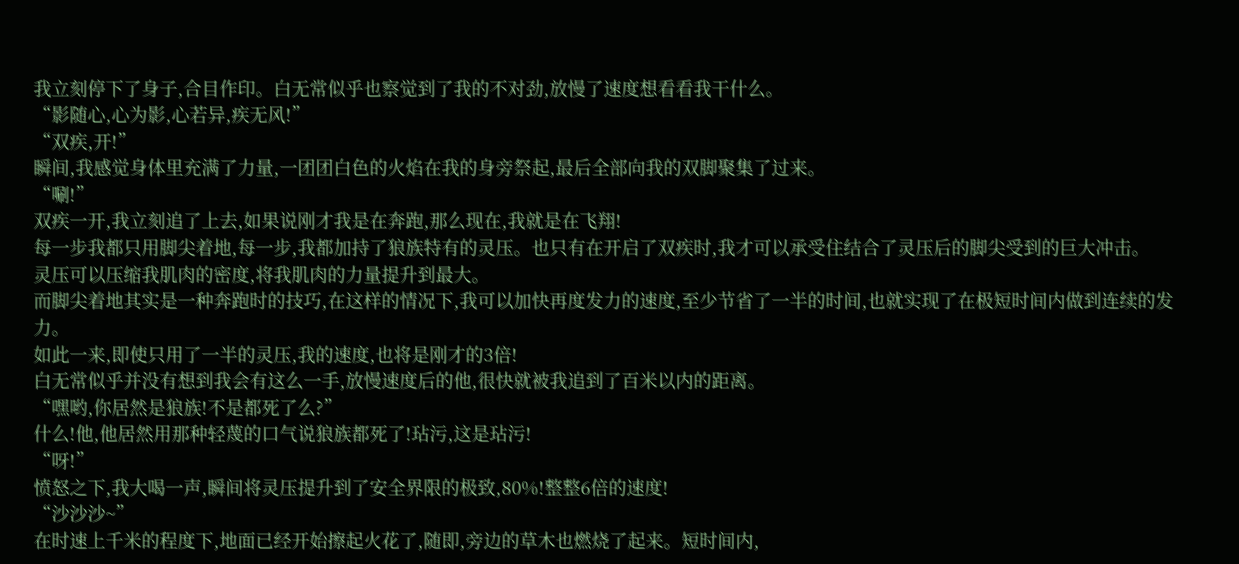我立刻停下了身子,合目作印。白无常似乎也察觉到了我的不对劲,放慢了速度想看看我干什么。
“影随心,心为影,心若异,疾无风!”
“双疾,开!”
瞬间,我感觉身体里充满了力量,一团团白色的火焰在我的身旁祭起,最后全部向我的双脚聚集了过来。
“唰!”
双疾一开,我立刻追了上去,如果说刚才我是在奔跑,那么现在,我就是在飞翔!
每一步我都只用脚尖着地,每一步,我都加持了狼族特有的灵压。也只有在开启了双疾时,我才可以承受住结合了灵压后的脚尖受到的巨大冲击。
灵压可以压缩我肌肉的密度,将我肌肉的力量提升到最大。
而脚尖着地其实是一种奔跑时的技巧,在这样的情况下,我可以加快再度发力的速度,至少节省了一半的时间,也就实现了在极短时间内做到连续的发力。
如此一来,即使只用了一半的灵压,我的速度,也将是刚才的3倍!
白无常似乎并没有想到我会有这么一手,放慢速度后的他,很快就被我追到了百米以内的距离。
“嘿哟,你居然是狼族!不是都死了么?”
什么!他,他居然用那种轻蔑的口气说狼族都死了!玷污,这是玷污!
“呀!”
愤怒之下,我大喝一声,瞬间将灵压提升到了安全界限的极致,80%!整整6倍的速度!
“沙沙沙~”
在时速上千米的程度下,地面已经开始擦起火花了,随即,旁边的草木也燃烧了起来。短时间内,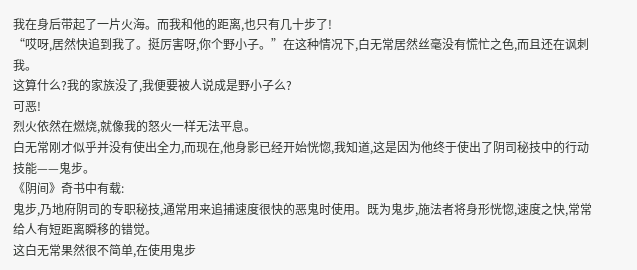我在身后带起了一片火海。而我和他的距离,也只有几十步了!
“哎呀,居然快追到我了。挺厉害呀,你个野小子。”在这种情况下,白无常居然丝毫没有慌忙之色,而且还在讽刺我。
这算什么?我的家族没了,我便要被人说成是野小子么?
可恶!
烈火依然在燃烧,就像我的怒火一样无法平息。
白无常刚才似乎并没有使出全力,而现在,他身影已经开始恍惚,我知道,这是因为他终于使出了阴司秘技中的行动技能——鬼步。
《阴间》奇书中有载:
鬼步,乃地府阴司的专职秘技,通常用来追捕速度很快的恶鬼时使用。既为鬼步,施法者将身形恍惚,速度之快,常常给人有短距离瞬移的错觉。
这白无常果然很不简单,在使用鬼步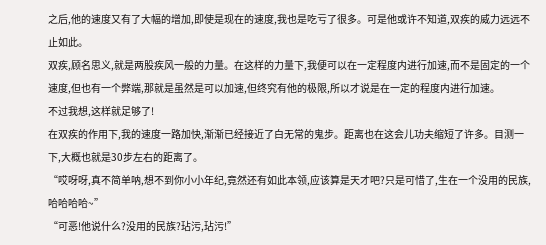之后,他的速度又有了大幅的增加,即使是现在的速度,我也是吃亏了很多。可是他或许不知道,双疾的威力远远不止如此。
双疾,顾名思义,就是两股疾风一般的力量。在这样的力量下,我便可以在一定程度内进行加速,而不是固定的一个速度,但也有一个弊端,那就是虽然是可以加速,但终究有他的极限,所以才说是在一定的程度内进行加速。
不过我想,这样就足够了!
在双疾的作用下,我的速度一路加快,渐渐已经接近了白无常的鬼步。距离也在这会儿功夫缩短了许多。目测一下,大概也就是30步左右的距离了。
“哎呀呀,真不简单呐,想不到你小小年纪,竟然还有如此本领,应该算是天才吧?只是可惜了,生在一个没用的民族,哈哈哈哈~”
“可恶!他说什么?没用的民族?玷污,玷污!”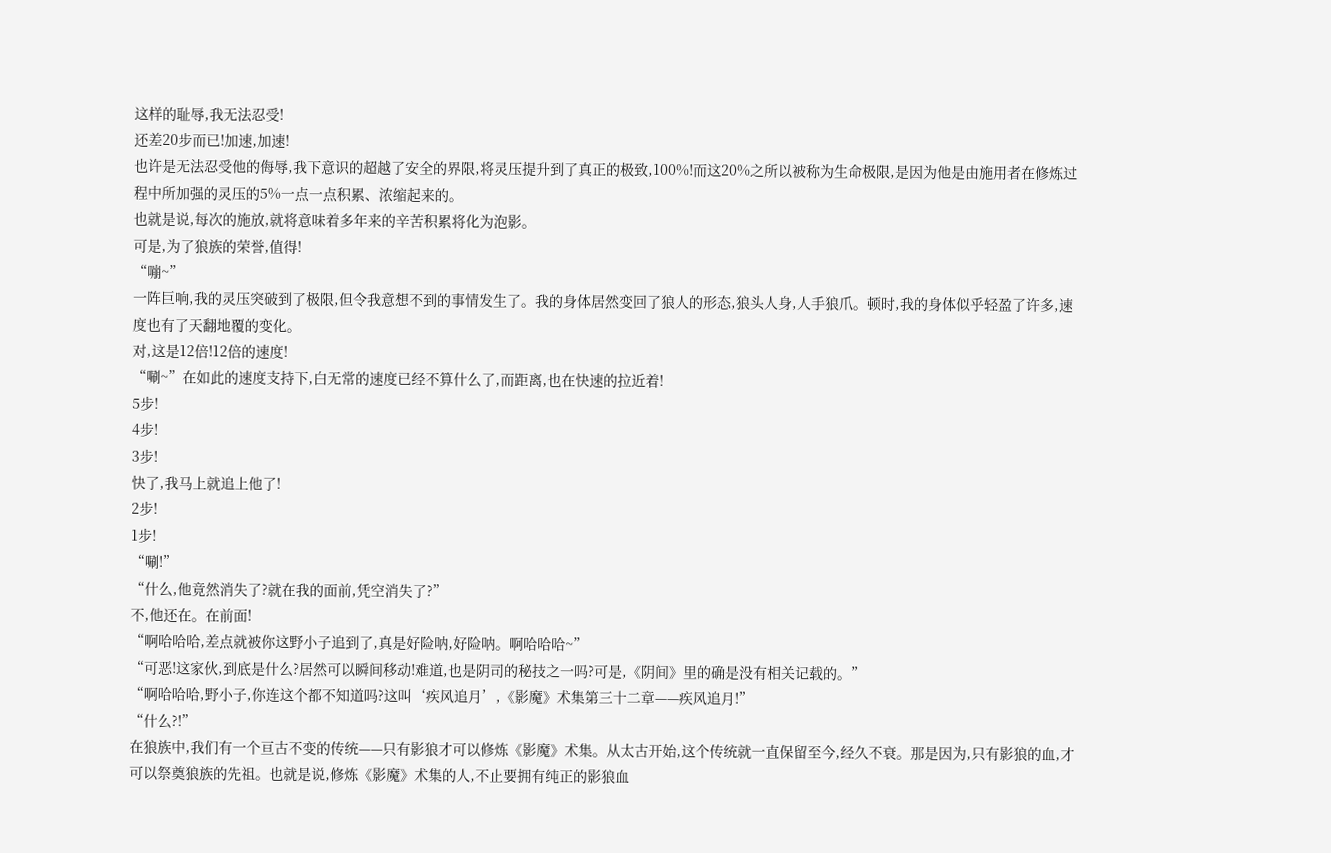这样的耻辱,我无法忍受!
还差20步而已!加速,加速!
也许是无法忍受他的侮辱,我下意识的超越了安全的界限,将灵压提升到了真正的极致,100%!而这20%之所以被称为生命极限,是因为他是由施用者在修炼过程中所加强的灵压的5%一点一点积累、浓缩起来的。
也就是说,每次的施放,就将意味着多年来的辛苦积累将化为泡影。
可是,为了狼族的荣誉,值得!
“嘣~”
一阵巨响,我的灵压突破到了极限,但令我意想不到的事情发生了。我的身体居然变回了狼人的形态,狼头人身,人手狼爪。顿时,我的身体似乎轻盈了许多,速度也有了天翻地覆的变化。
对,这是12倍!12倍的速度!
“唰~”在如此的速度支持下,白无常的速度已经不算什么了,而距离,也在快速的拉近着!
5步!
4步!
3步!
快了,我马上就追上他了!
2步!
1步!
“唰!”
“什么,他竟然消失了?就在我的面前,凭空消失了?”
不,他还在。在前面!
“啊哈哈哈,差点就被你这野小子追到了,真是好险呐,好险呐。啊哈哈哈~”
“可恶!这家伙,到底是什么?居然可以瞬间移动!难道,也是阴司的秘技之一吗?可是,《阴间》里的确是没有相关记载的。”
“啊哈哈哈,野小子,你连这个都不知道吗?这叫‘疾风追月’,《影魔》术集第三十二章——疾风追月!”
“什么?!”
在狼族中,我们有一个亘古不变的传统——只有影狼才可以修炼《影魔》术集。从太古开始,这个传统就一直保留至今,经久不衰。那是因为,只有影狼的血,才可以祭奠狼族的先祖。也就是说,修炼《影魔》术集的人,不止要拥有纯正的影狼血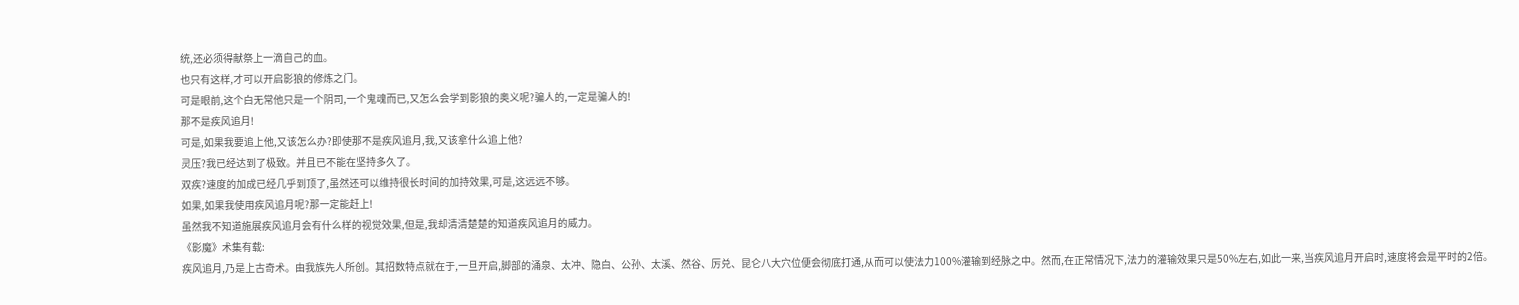统,还必须得献祭上一滴自己的血。
也只有这样,才可以开启影狼的修炼之门。
可是眼前,这个白无常他只是一个阴司,一个鬼魂而已,又怎么会学到影狼的奥义呢?骗人的,一定是骗人的!
那不是疾风追月!
可是,如果我要追上他,又该怎么办?即使那不是疾风追月,我,又该拿什么追上他?
灵压?我已经达到了极致。并且已不能在坚持多久了。
双疾?速度的加成已经几乎到顶了,虽然还可以维持很长时间的加持效果,可是,这远远不够。
如果,如果我使用疾风追月呢?那一定能赶上!
虽然我不知道施展疾风追月会有什么样的视觉效果,但是,我却清清楚楚的知道疾风追月的威力。
《影魔》术集有载:
疾风追月,乃是上古奇术。由我族先人所创。其招数特点就在于,一旦开启,脚部的涌泉、太冲、隐白、公孙、太溪、然谷、厉兑、昆仑八大穴位便会彻底打通,从而可以使法力100%灌输到经脉之中。然而,在正常情况下,法力的灌输效果只是50%左右,如此一来,当疾风追月开启时,速度将会是平时的2倍。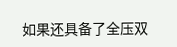如果还具备了全压双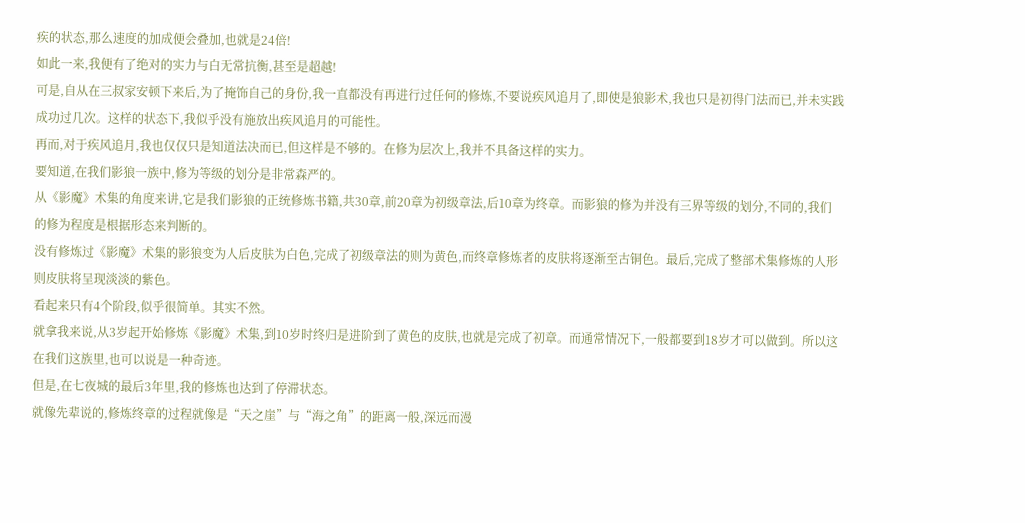疾的状态,那么速度的加成便会叠加,也就是24倍!
如此一来,我便有了绝对的实力与白无常抗衡,甚至是超越!
可是,自从在三叔家安顿下来后,为了掩饰自己的身份,我一直都没有再进行过任何的修炼,不要说疾风追月了,即使是狼影术,我也只是初得门法而已,并未实践成功过几次。这样的状态下,我似乎没有施放出疾风追月的可能性。
再而,对于疾风追月,我也仅仅只是知道法决而已,但这样是不够的。在修为层次上,我并不具备这样的实力。
要知道,在我们影狼一族中,修为等级的划分是非常森严的。
从《影魔》术集的角度来讲,它是我们影狼的正统修炼书籍,共30章,前20章为初级章法,后10章为终章。而影狼的修为并没有三界等级的划分,不同的,我们的修为程度是根据形态来判断的。
没有修炼过《影魔》术集的影狼变为人后皮肤为白色,完成了初级章法的则为黄色,而终章修炼者的皮肤将逐渐至古铜色。最后,完成了整部术集修炼的人形则皮肤将呈现淡淡的紫色。
看起来只有4个阶段,似乎很简单。其实不然。
就拿我来说,从3岁起开始修炼《影魔》术集,到10岁时终归是进阶到了黄色的皮肤,也就是完成了初章。而通常情况下,一般都要到18岁才可以做到。所以这在我们这族里,也可以说是一种奇迹。
但是,在七夜城的最后3年里,我的修炼也达到了停滞状态。
就像先辈说的,修炼终章的过程就像是“天之崖”与“海之角”的距离一般,深远而漫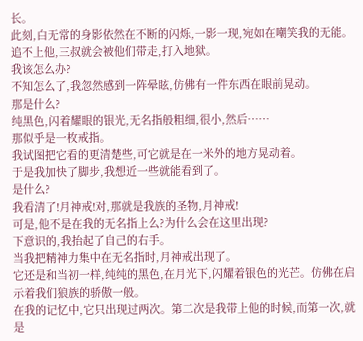长。
此刻,白无常的身影依然在不断的闪烁,一影一现,宛如在嘲笑我的无能。
追不上他,三叔就会被他们带走,打入地狱。
我该怎么办?
不知怎么了,我忽然感到一阵晕眩,仿佛有一件东西在眼前晃动。
那是什么?
纯黑色,闪着耀眼的银光,无名指般粗细,很小,然后……
那似乎是一枚戒指。
我试图把它看的更清楚些,可它就是在一米外的地方晃动着。
于是我加快了脚步,我想近一些就能看到了。
是什么?
我看清了!月神戒!对,那就是我族的圣物,月神戒!
可是,他不是在我的无名指上么?为什么会在这里出现?
下意识的,我抬起了自己的右手。
当我把精神力集中在无名指时,月神戒出现了。
它还是和当初一样,纯纯的黑色,在月光下,闪耀着银色的光芒。仿佛在启示着我们狼族的骄傲一般。
在我的记忆中,它只出现过两次。第二次是我带上他的时候,而第一次,就是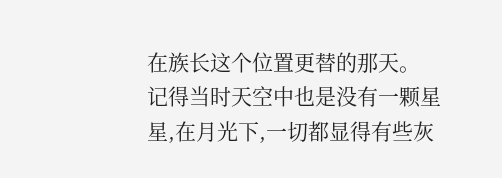在族长这个位置更替的那天。
记得当时天空中也是没有一颗星星,在月光下,一切都显得有些灰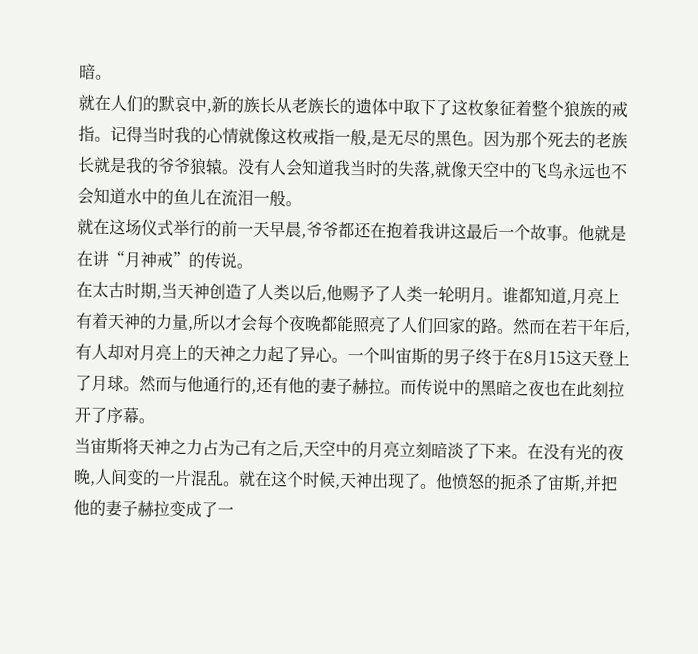暗。
就在人们的默哀中,新的族长从老族长的遗体中取下了这枚象征着整个狼族的戒指。记得当时我的心情就像这枚戒指一般,是无尽的黑色。因为那个死去的老族长就是我的爷爷狼辕。没有人会知道我当时的失落,就像天空中的飞鸟永远也不会知道水中的鱼儿在流泪一般。
就在这场仪式举行的前一天早晨,爷爷都还在抱着我讲这最后一个故事。他就是在讲“月神戒”的传说。
在太古时期,当天神创造了人类以后,他赐予了人类一轮明月。谁都知道,月亮上有着天神的力量,所以才会每个夜晚都能照亮了人们回家的路。然而在若干年后,有人却对月亮上的天神之力起了异心。一个叫宙斯的男子终于在8月15这天登上了月球。然而与他通行的,还有他的妻子赫拉。而传说中的黑暗之夜也在此刻拉开了序幕。
当宙斯将天神之力占为己有之后,天空中的月亮立刻暗淡了下来。在没有光的夜晚,人间变的一片混乱。就在这个时候,天神出现了。他愤怒的扼杀了宙斯,并把他的妻子赫拉变成了一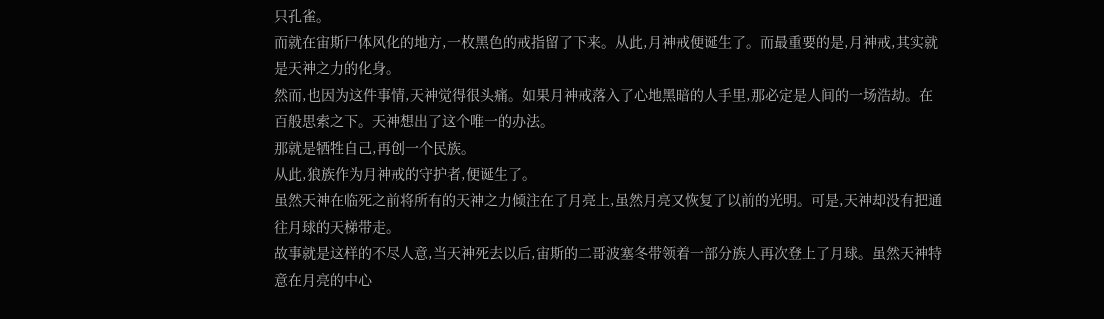只孔雀。
而就在宙斯尸体风化的地方,一枚黑色的戒指留了下来。从此,月神戒便诞生了。而最重要的是,月神戒,其实就是天神之力的化身。
然而,也因为这件事情,天神觉得很头痛。如果月神戒落入了心地黑暗的人手里,那必定是人间的一场浩劫。在百般思索之下。天神想出了这个唯一的办法。
那就是牺牲自己,再创一个民族。
从此,狼族作为月神戒的守护者,便诞生了。
虽然天神在临死之前将所有的天神之力倾注在了月亮上,虽然月亮又恢复了以前的光明。可是,天神却没有把通往月球的天梯带走。
故事就是这样的不尽人意,当天神死去以后,宙斯的二哥波塞冬带领着一部分族人再次登上了月球。虽然天神特意在月亮的中心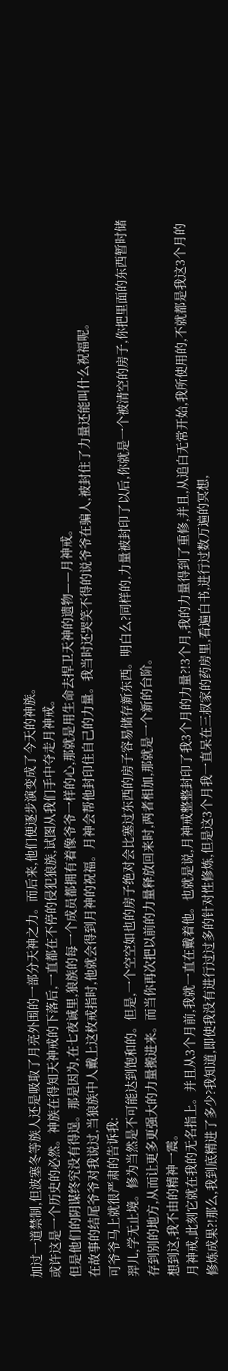加过一道禁制,但波塞冬等族人还是吸取了月亮外围的一部分天神之力。而后来,他们便逐步演变成了今天的神族。
或许这是一个历史的必然。神族在得知天神戒的下落后,一直都在不停的侵犯狼族,试图从我们手中夺走月神戒。
但是他们的阴谋终究没有得逞。那是因为,在七夜诚里,狼族的每一个成员都拥有着像爷爷一样的心,那就是用生命去捍卫天神的遗物——月神戒。
在故事的结尾爷爷对我说过,当狼族中人戴上这枚戒指时,他就会得到月神的祝福。月神会帮他封印住自己的力量。我当时还哭笑不得的说爷爷在骗人,被封住了力量还能叫什么祝福呢。
可爷爷马上就很严肃的告诉我:
羿儿,学无止境。修为当然是不可能达到饱和的。但是,一个空空如也的房子绝对会比塞过东西的房子容易储存新东西。明白么?同样的,力量被封印了以后,你就是一个被清空的房子,你把里面的东西暂时储存到别的地方,从而让更多更强大的力量搬进来。而当你再次把以前的力量释放回来时,两者相加,那就是一个新的台阶。
想到这,我不由的精神一震。
月神戒,此刻它就在我的无名指上。并且从3个月前,我就一直在戴着他。也就是说,月神戒整整封印了我3个月的力量?!3个月,我的力量得到了重修,并且,从追白无常开始,我所使用的,不就都是我这3个月的修炼成果?!那么,我到底精进了多少?我知道,即使我没有进行过过多的针对性修炼,但是这3个月我一直呆在三叔家的药房里,看遍白书,进行过数万遍的冥想,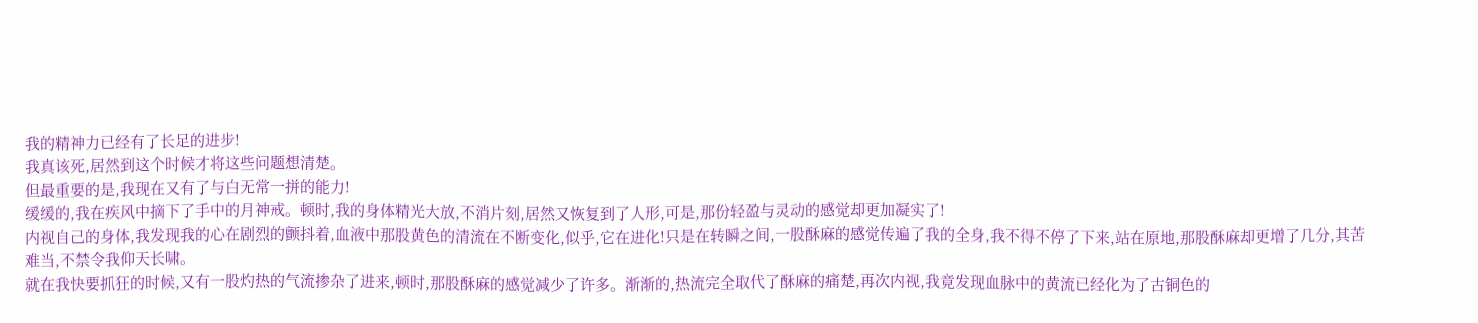我的精神力已经有了长足的进步!
我真该死,居然到这个时候才将这些问题想清楚。
但最重要的是,我现在又有了与白无常一拼的能力!
缓缓的,我在疾风中摘下了手中的月神戒。顿时,我的身体精光大放,不消片刻,居然又恢复到了人形,可是,那份轻盈与灵动的感觉却更加凝实了!
内视自己的身体,我发现我的心在剧烈的颤抖着,血液中那股黄色的清流在不断变化,似乎,它在进化!只是在转瞬之间,一股酥麻的感觉传遍了我的全身,我不得不停了下来,站在原地,那股酥麻却更增了几分,其苦难当,不禁令我仰天长啸。
就在我快要抓狂的时候,又有一股灼热的气流掺杂了进来,顿时,那股酥麻的感觉减少了许多。渐渐的,热流完全取代了酥麻的痛楚,再次内视,我竟发现血脉中的黄流已经化为了古铜色的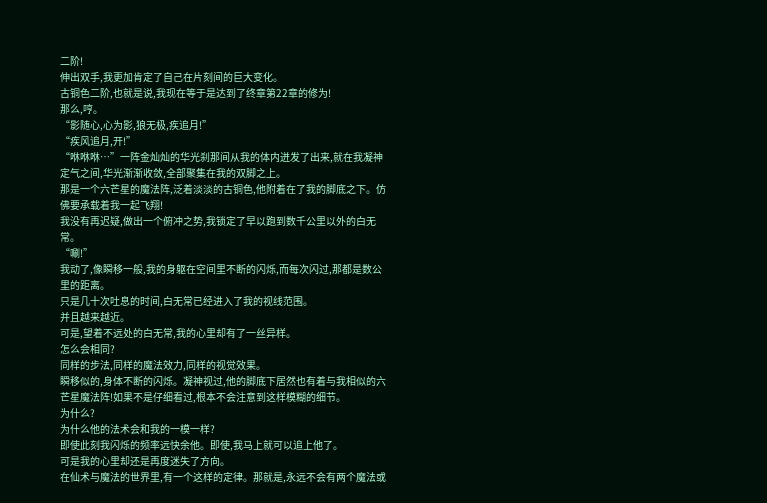二阶!
伸出双手,我更加肯定了自己在片刻间的巨大变化。
古铜色二阶,也就是说,我现在等于是达到了终章第22章的修为!
那么,哼。
“影随心,心为影,狼无极,疾追月!”
“疾风追月,开!”
“咻咻咻…”一阵金灿灿的华光刹那间从我的体内迸发了出来,就在我凝神定气之间,华光渐渐收敛,全部聚集在我的双脚之上。
那是一个六芒星的魔法阵,泛着淡淡的古铜色,他附着在了我的脚底之下。仿佛要承载着我一起飞翔!
我没有再迟疑,做出一个俯冲之势,我锁定了早以跑到数千公里以外的白无常。
“唰!”
我动了,像瞬移一般,我的身躯在空间里不断的闪烁,而每次闪过,那都是数公里的距离。
只是几十次吐息的时间,白无常已经进入了我的视线范围。
并且越来越近。
可是,望着不远处的白无常,我的心里却有了一丝异样。
怎么会相同?
同样的步法,同样的魔法效力,同样的视觉效果。
瞬移似的,身体不断的闪烁。凝神视过,他的脚底下居然也有着与我相似的六芒星魔法阵!如果不是仔细看过,根本不会注意到这样模糊的细节。
为什么?
为什么他的法术会和我的一模一样?
即使此刻我闪烁的频率远快余他。即使,我马上就可以追上他了。
可是我的心里却还是再度迷失了方向。
在仙术与魔法的世界里,有一个这样的定律。那就是,永远不会有两个魔法或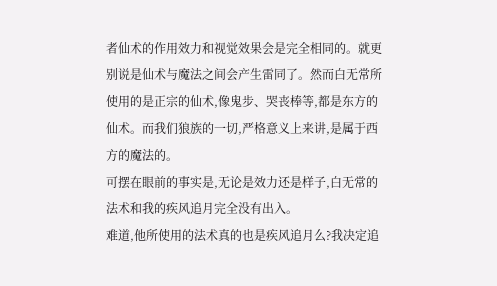者仙术的作用效力和视觉效果会是完全相同的。就更别说是仙术与魔法之间会产生雷同了。然而白无常所使用的是正宗的仙术,像鬼步、哭丧棒等,都是东方的仙术。而我们狼族的一切,严格意义上来讲,是属于西方的魔法的。
可摆在眼前的事实是,无论是效力还是样子,白无常的法术和我的疾风追月完全没有出入。
难道,他所使用的法术真的也是疾风追月么?我决定追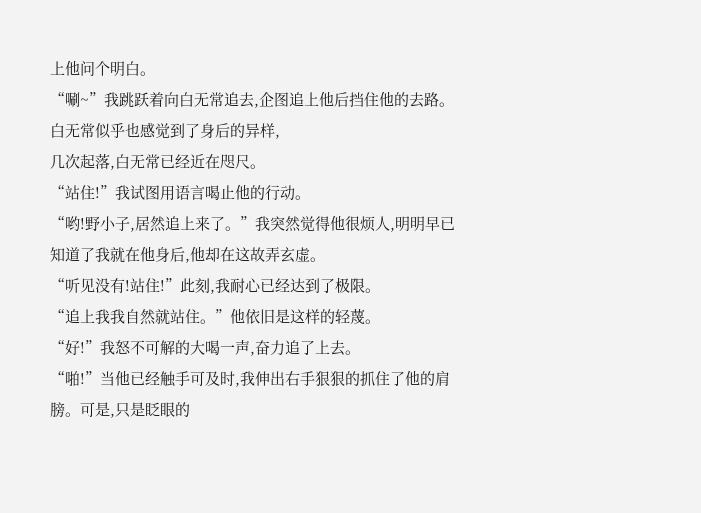上他问个明白。
“唰~”我跳跃着向白无常追去,企图追上他后挡住他的去路。
白无常似乎也感觉到了身后的异样,
几次起落,白无常已经近在咫尺。
“站住!”我试图用语言喝止他的行动。
“哟!野小子,居然追上来了。”我突然觉得他很烦人,明明早已知道了我就在他身后,他却在这故弄玄虚。
“听见没有!站住!”此刻,我耐心已经达到了极限。
“追上我我自然就站住。”他依旧是这样的轻蔑。
“好!”我怒不可解的大喝一声,奋力追了上去。
“啪!”当他已经触手可及时,我伸出右手狠狠的抓住了他的肩膀。可是,只是眨眼的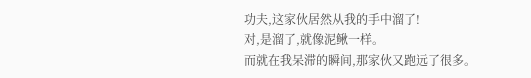功夫,这家伙居然从我的手中溜了!
对,是溜了,就像泥鳅一样。
而就在我呆滞的瞬间,那家伙又跑远了很多。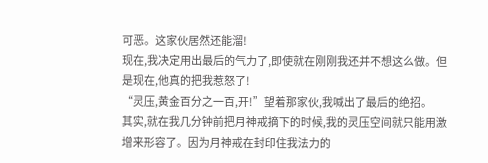可恶。这家伙居然还能溜!
现在,我决定用出最后的气力了,即使就在刚刚我还并不想这么做。但是现在,他真的把我惹怒了!
“灵压,黄金百分之一百,开!”望着那家伙,我喊出了最后的绝招。
其实,就在我几分钟前把月神戒摘下的时候,我的灵压空间就只能用激增来形容了。因为月神戒在封印住我法力的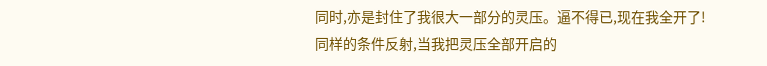同时,亦是封住了我很大一部分的灵压。逼不得已,现在我全开了!
同样的条件反射,当我把灵压全部开启的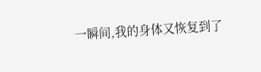一瞬间,我的身体又恢复到了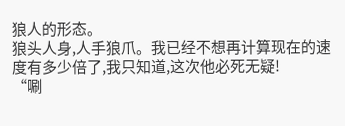狼人的形态。
狼头人身,人手狼爪。我已经不想再计算现在的速度有多少倍了,我只知道,这次他必死无疑!
“唰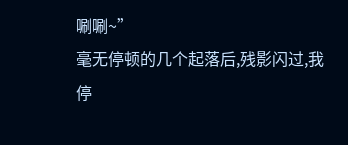唰唰~”
毫无停顿的几个起落后,残影闪过,我停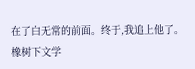在了白无常的前面。终于,我追上他了。
橡树下文学